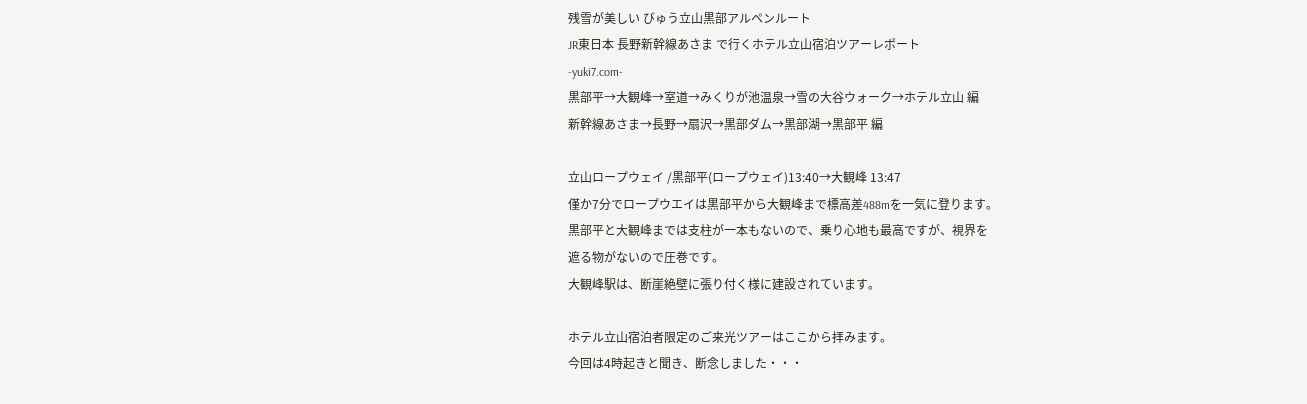残雪が美しい びゅう立山黒部アルペンルート
JR東日本 長野新幹線あさま で行くホテル立山宿泊ツアーレポート
-yuki7.com-
黒部平→大観峰→室道→みくりが池温泉→雪の大谷ウォーク→ホテル立山 編
新幹線あさま→長野→扇沢→黒部ダム→黒部湖→黒部平 編

立山ロープウェイ /黒部平(ロープウェイ)13:40→大観峰 13:47
僅か7分でロープウエイは黒部平から大観峰まで標高差488mを一気に登ります。
黒部平と大観峰までは支柱が一本もないので、乗り心地も最高ですが、視界を
遮る物がないので圧巻です。
大観峰駅は、断崖絶壁に張り付く様に建設されています。

ホテル立山宿泊者限定のご来光ツアーはここから拝みます。
今回は4時起きと聞き、断念しました・・・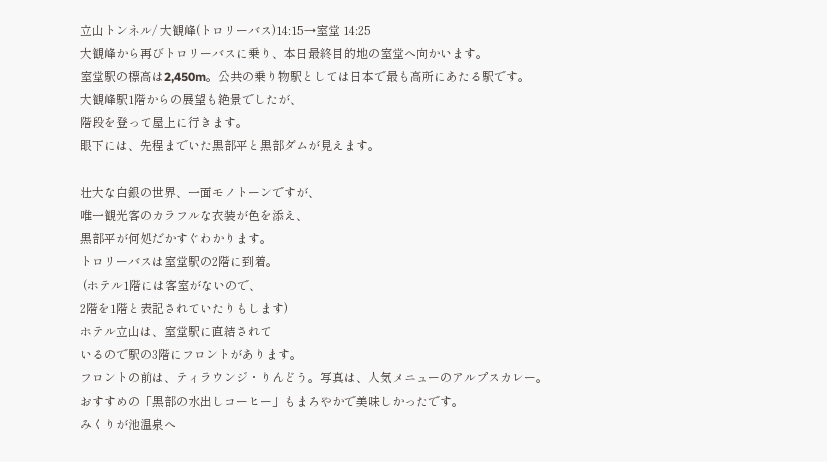立山トンネル/ 大観峰(トロリーバス)14:15→室堂 14:25
大観峰から再びトロリーバスに乗り、本日最終目的地の室堂へ向かいます。
室堂駅の標高は2,450m。公共の乗り物駅としては日本で最も高所にあたる駅です。
大観峰駅1階からの展望も絶景でしたが、
階段を登って屋上に行きます。
眼下には、先程までいた黒部平と黒部ダムが見えます。

壮大な白銀の世界、一面モノトーンですが、
唯一観光客のカラフルな衣装が色を添え、
黒部平が何処だかすぐわかります。
トロリーバスは室堂駅の2階に到着。
 (ホテル1階には客室がないので、
2階を1階と表記されていたりもします)
ホテル立山は、室堂駅に直結されて
いるので駅の3階にフロントがあります。
フロントの前は、ティラウンジ・りんどう。写真は、人気メニューのアルプスカレー。
おすすめの「黒部の水出しコーヒー」もまろやかで美味しかったです。
みくりが池温泉へ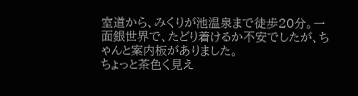室道から、みくりが池温泉まで徒歩20分。一面銀世界で、たどり着けるか不安でしたが、ちゃんと案内板がありました。
ちょっと茶色く見え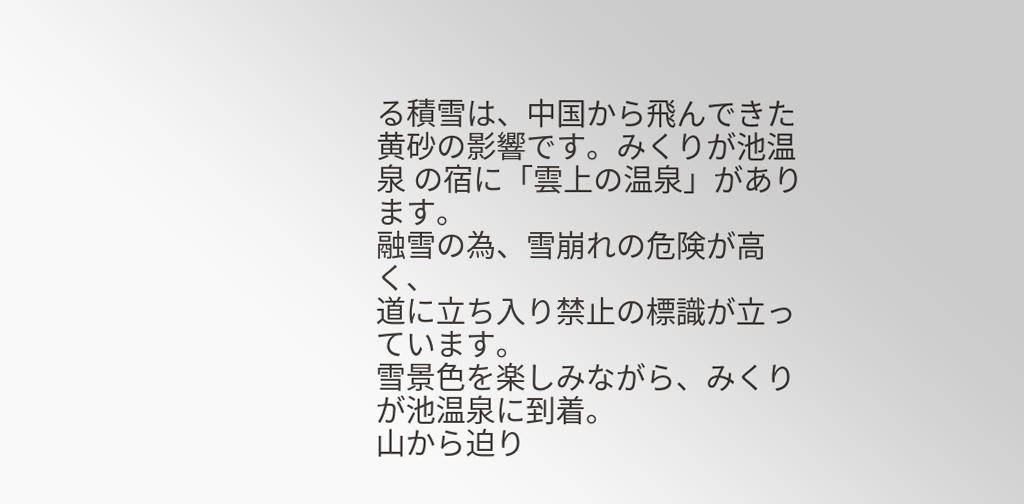る積雪は、中国から飛んできた黄砂の影響です。みくりが池温泉 の宿に「雲上の温泉」があります。
融雪の為、雪崩れの危険が高く、
道に立ち入り禁止の標識が立っています。
雪景色を楽しみながら、みくりが池温泉に到着。
山から迫り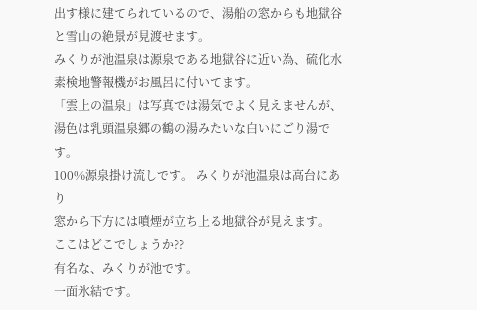出す様に建てられているので、湯船の窓からも地獄谷と雪山の絶景が見渡せます。
みくりが池温泉は源泉である地獄谷に近い為、硫化水素検地警報機がお風呂に付いてます。
「雲上の温泉」は写真では湯気でよく見えませんが、
湯色は乳頭温泉郷の鶴の湯みたいな白いにごり湯です。
100%源泉掛け流しです。 みくりが池温泉は高台にあり
窓から下方には噴煙が立ち上る地獄谷が見えます。
ここはどこでしょうか??
有名な、みくりが池です。
一面氷結です。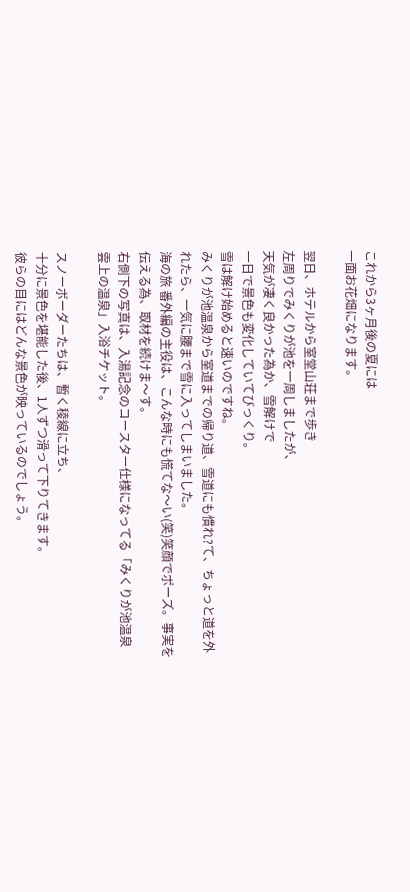これから3ヶ月後の夏には
一面お花畑になります。

翌日、ホテルから室堂山荘まで歩き
左周りでみくりが池を一周しましたが、
天気が凄く良かった為か、雪解けで
一日で景色も変化していてびっくり。
雪は解け始めると速いのですね。
みくりが池温泉から室道までの帰り道、雪道にも慣れ?て、ちょっと道を外れたら、一気に腰まで雪に入ってしまいました。
海の旅 番外編の主役は、こんな時にも慌てな〜い(笑)笑顔でポーズ。事実を伝える為、取材を続けま〜す。
右側下の写真は、入湯記念のコースター仕様になってる「みくりが池温泉 雲上の温泉」入浴チケット。

スノーボーダーたちは、暫く稜線に立ち、
十分に景色を堪能した後、1人ずつ滑って下りてきます。
彼らの目にはどんな景色が映っているのでしょう。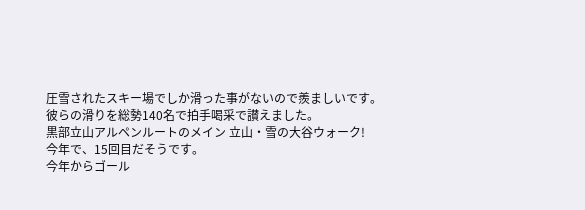圧雪されたスキー場でしか滑った事がないので羨ましいです。
彼らの滑りを総勢140名で拍手喝采で讃えました。
黒部立山アルペンルートのメイン 立山・雪の大谷ウォーク!
今年で、15回目だそうです。
今年からゴール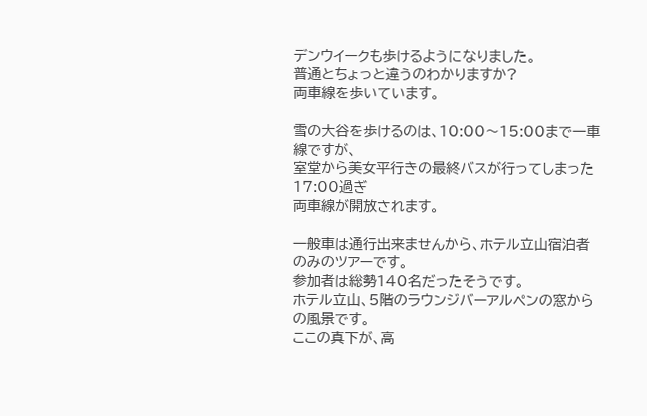デンウイークも歩けるようになりました。
普通とちょっと違うのわかりますか?
両車線を歩いています。

雪の大谷を歩けるのは、10:00〜15:00まで一車線ですが、
室堂から美女平行きの最終バスが行ってしまった17:00過ぎ
両車線が開放されます。

一般車は通行出来ませんから、ホテル立山宿泊者のみのツアーです。
参加者は総勢140名だったそうです。
ホテル立山、5階のラウンジバーアルペンの窓からの風景です。
ここの真下が、高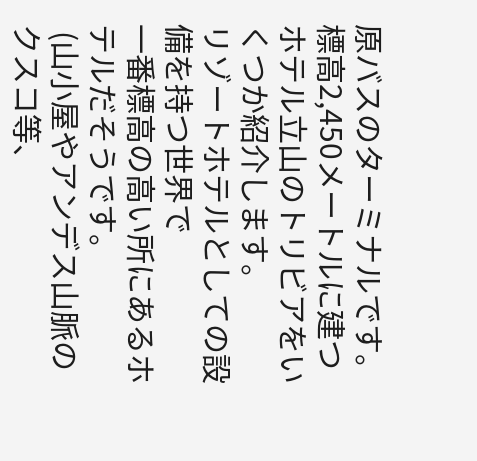原バスのターミナルです。
標高2,450メートルに建つホテル立山のトリビアをいくつか紹介します。
リゾートホテルとしての設備を持つ世界で
一番標高の高い所にあるホテルだそうです。
 (山小屋やアンデス山脈のクスコ等、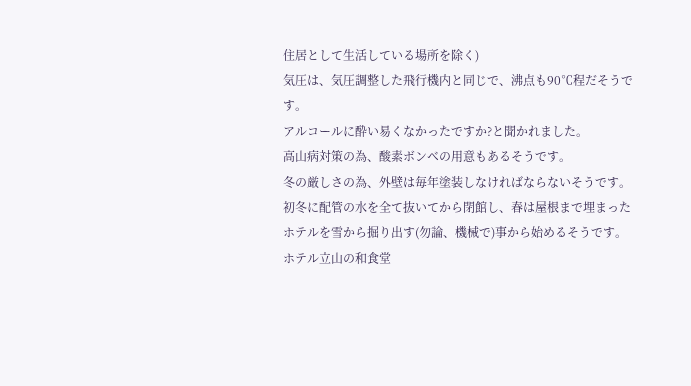住居として生活している場所を除く)
気圧は、気圧調整した飛行機内と同じで、沸点も90℃程だそうです。
アルコールに酔い易くなかったですか?と聞かれました。
高山病対策の為、酸素ボンベの用意もあるそうです。
冬の厳しさの為、外壁は毎年塗装しなければならないそうです。
初冬に配管の水を全て抜いてから閉館し、春は屋根まで埋まった
ホテルを雪から掘り出す(勿論、機械で)事から始めるそうです。
ホテル立山の和食堂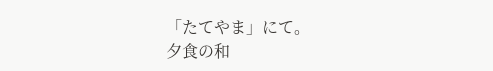「たてやま」にて。
夕食の和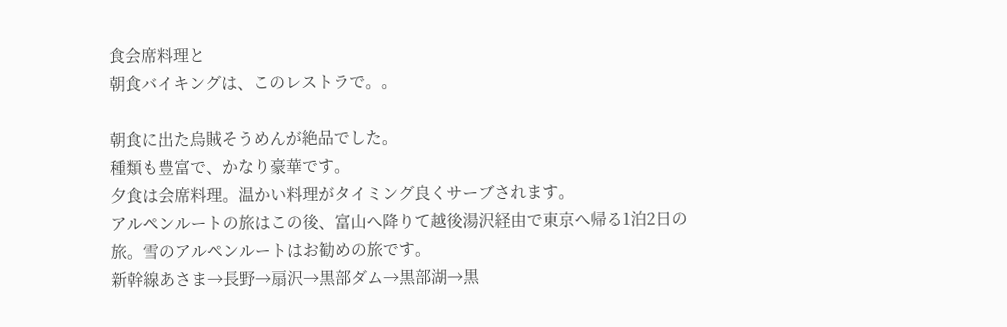食会席料理と
朝食バイキングは、このレストラで。。

朝食に出た烏賊そうめんが絶品でした。
種類も豊富で、かなり豪華です。
夕食は会席料理。温かい料理がタイミング良くサーブされます。
アルペンルートの旅はこの後、富山へ降りて越後湯沢経由で東京へ帰る1泊2日の旅。雪のアルペンルートはお勧めの旅です。
新幹線あさま→長野→扇沢→黒部ダム→黒部湖→黒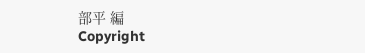部平 編
Copyright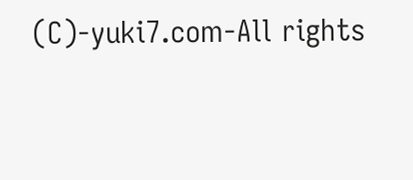(C)-yuki7.com-All rights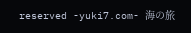reserved -yuki7.com- 海の旅